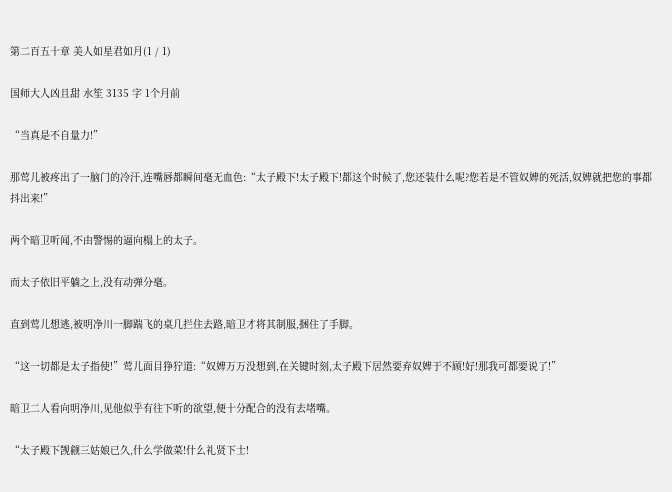第二百五十章 美人如星君如月(1 / 1)

国师大人凶且甜 水笙 3135 字 1个月前

“当真是不自量力!”

那莺儿被疼出了一脑门的冷汗,连嘴唇都瞬间毫无血色:“太子殿下!太子殿下!都这个时候了,您还装什么呢?您若是不管奴婢的死活,奴婢就把您的事都抖出来!”

两个暗卫听闻,不由警惕的逼向榻上的太子。

而太子依旧平躺之上,没有动弹分毫。

直到莺儿想逃,被明净川一脚踹飞的桌几拦住去路,暗卫才将其制服,捆住了手脚。

“这一切都是太子指使!”莺儿面目狰狞道:“奴婢万万没想到,在关键时刻,太子殿下居然要弃奴婢于不顾!好!那我可都要说了!”

暗卫二人看向明净川,见他似乎有往下听的欲望,便十分配合的没有去堵嘴。

“太子殿下觊觎三姑娘已久,什么学做菜!什么礼贤下士!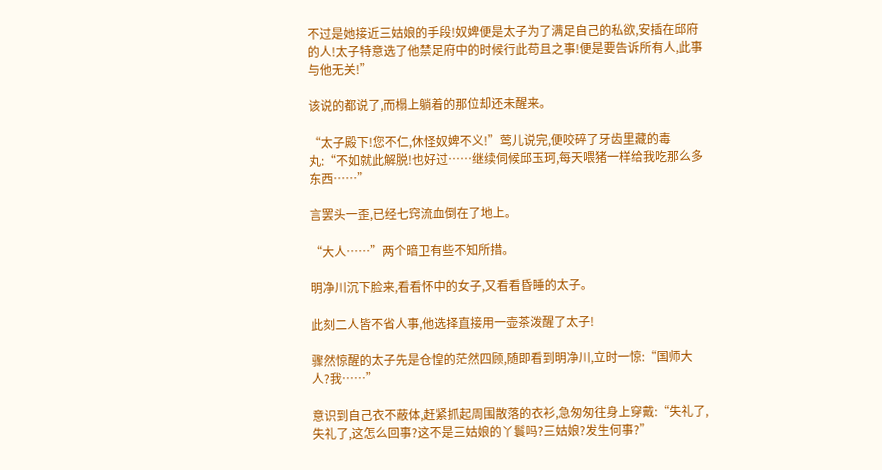不过是她接近三姑娘的手段!奴婢便是太子为了满足自己的私欲,安插在邱府的人!太子特意选了他禁足府中的时候行此苟且之事!便是要告诉所有人,此事与他无关!”

该说的都说了,而榻上躺着的那位却还未醒来。

“太子殿下!您不仁,休怪奴婢不义!”莺儿说完,便咬碎了牙齿里藏的毒丸:“不如就此解脱!也好过……继续伺候邱玉珂,每天喂猪一样给我吃那么多东西……”

言罢头一歪,已经七窍流血倒在了地上。

“大人……”两个暗卫有些不知所措。

明净川沉下脸来,看看怀中的女子,又看看昏睡的太子。

此刻二人皆不省人事,他选择直接用一壶茶泼醒了太子!

骤然惊醒的太子先是仓惶的茫然四顾,随即看到明净川,立时一惊:“国师大人?我……”

意识到自己衣不蔽体,赶紧抓起周围散落的衣衫,急匆匆往身上穿戴:“失礼了,失礼了,这怎么回事?这不是三姑娘的丫鬟吗?三姑娘?发生何事?”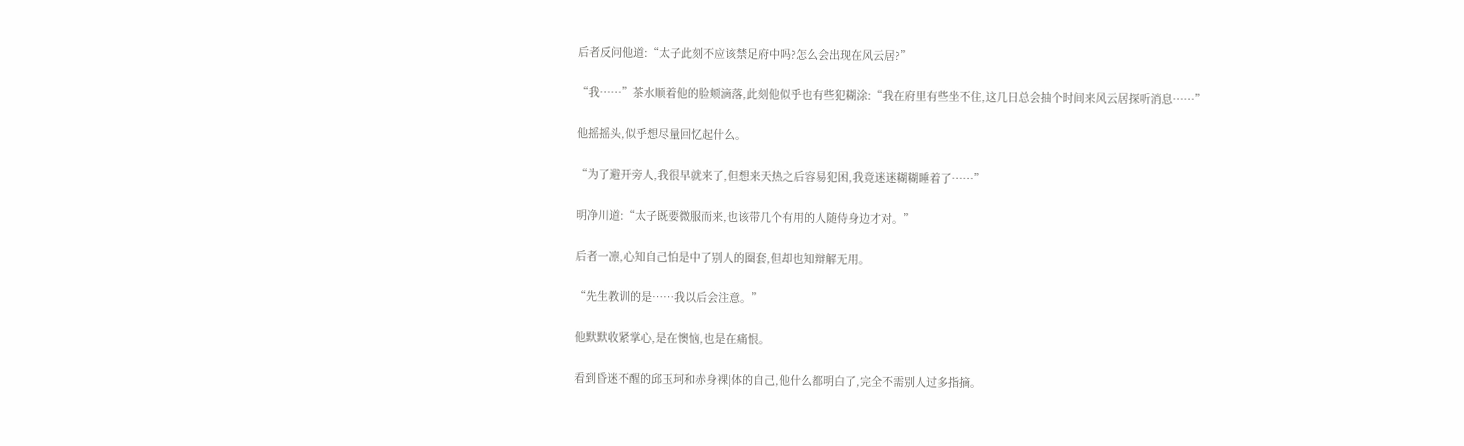后者反问他道:“太子此刻不应该禁足府中吗?怎么会出现在风云居?”

“我……”茶水顺着他的脸颊滴落,此刻他似乎也有些犯糊涂:“我在府里有些坐不住,这几日总会抽个时间来风云居探听消息……”

他摇摇头,似乎想尽量回忆起什么。

“为了避开旁人,我很早就来了,但想来天热之后容易犯困,我竟迷迷糊糊睡着了……”

明净川道:“太子既要微服而来,也该带几个有用的人随侍身边才对。”

后者一凛,心知自己怕是中了别人的圈套,但却也知辩解无用。

“先生教训的是……我以后会注意。”

他默默收紧掌心,是在懊恼,也是在痛恨。

看到昏迷不醒的邱玉珂和赤身裸|体的自己,他什么都明白了,完全不需别人过多指摘。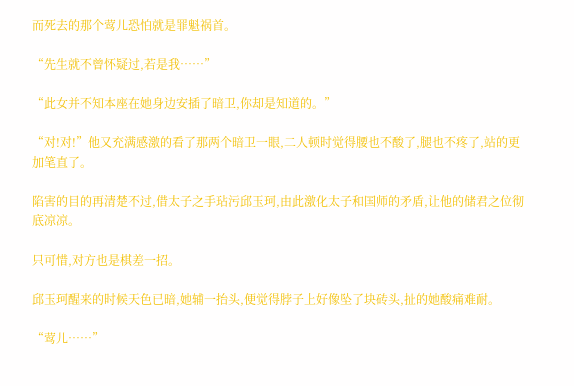而死去的那个莺儿恐怕就是罪魁祸首。

“先生就不曾怀疑过,若是我……”

“此女并不知本座在她身边安插了暗卫,你却是知道的。”

“对!对!”他又充满感激的看了那两个暗卫一眼,二人顿时觉得腰也不酸了,腿也不疼了,站的更加笔直了。

陷害的目的再清楚不过,借太子之手玷污邱玉珂,由此激化太子和国师的矛盾,让他的储君之位彻底凉凉。

只可惜,对方也是棋差一招。

邱玉珂醒来的时候天色已暗,她辅一抬头,便觉得脖子上好像坠了块砖头,扯的她酸痛难耐。

“莺儿……”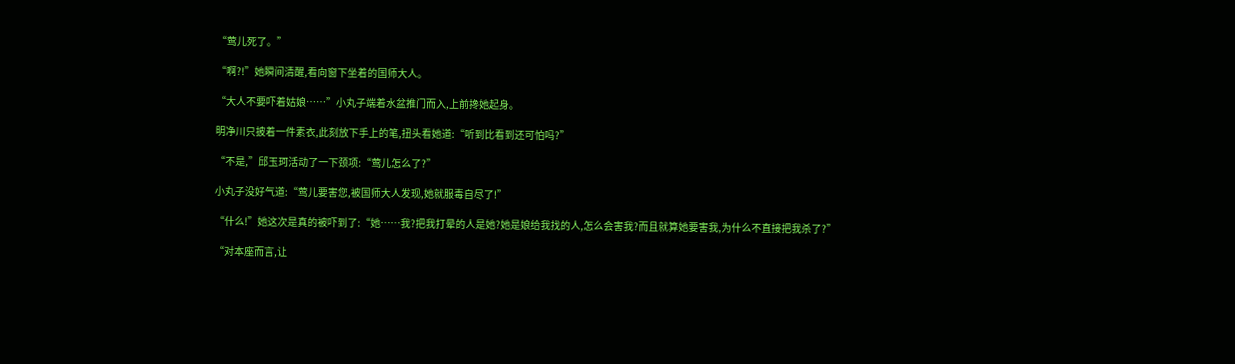“莺儿死了。”

“啊?!”她瞬间清醒,看向窗下坐着的国师大人。

“大人不要吓着姑娘……”小丸子端着水盆推门而入,上前搀她起身。

明净川只披着一件素衣,此刻放下手上的笔,扭头看她道:“听到比看到还可怕吗?”

“不是,”邱玉珂活动了一下颈项:“莺儿怎么了?”

小丸子没好气道:“莺儿要害您,被国师大人发现,她就服毒自尽了!”

“什么!”她这次是真的被吓到了:“她……我?把我打晕的人是她?她是娘给我找的人,怎么会害我?而且就算她要害我,为什么不直接把我杀了?”

“对本座而言,让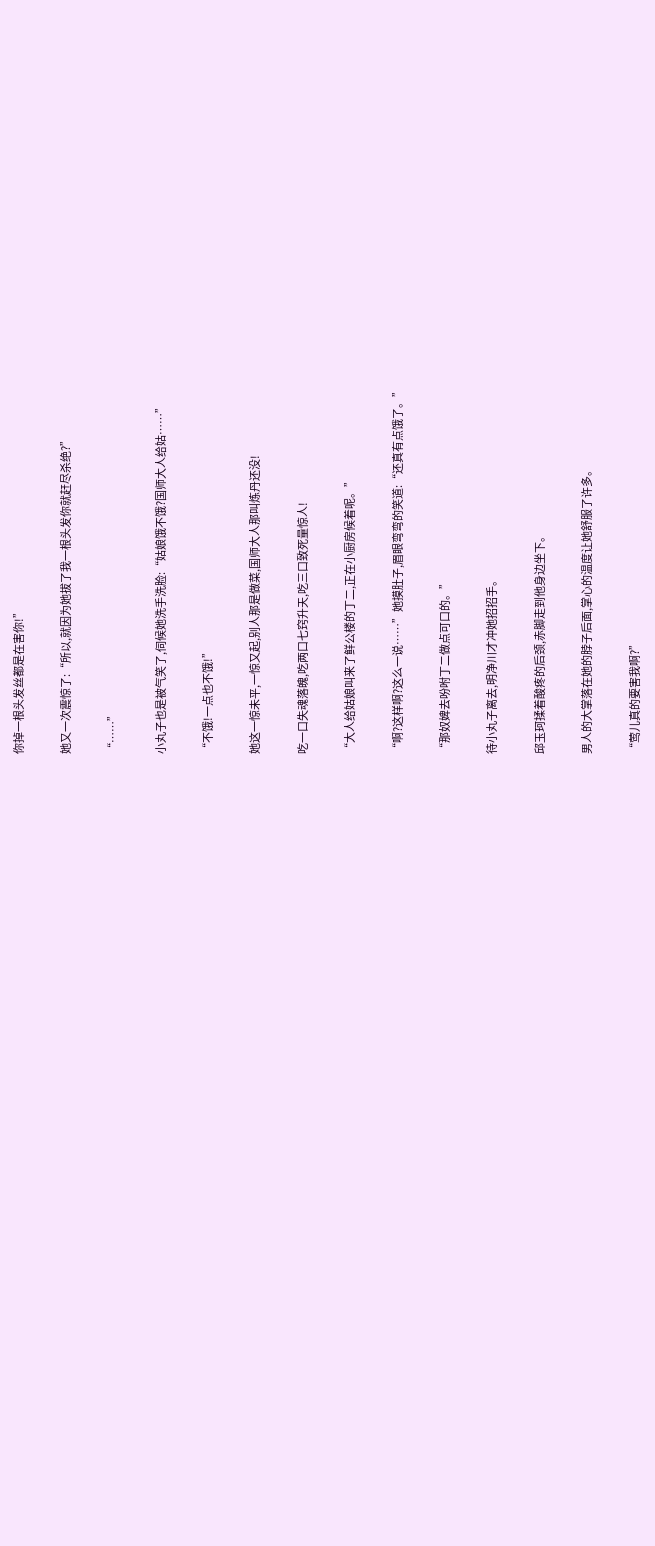你掉一根头发丝都是在害你!”

她又一次震惊了:“所以,就因为她拔了我一根头发你就赶尽杀绝?”

“……”

小丸子也是被气笑了,伺候她洗手洗脸:“姑娘饿不饿?国师大人给姑……”

“不饿!一点也不饿!”

她这一惊未平,一惊又起,别人那是做菜,国师大人那叫炼丹还没!

吃一口失魂落魄,吃两口七窍升天,吃三口致死量惊人!

“大人给姑娘叫来了鲜公楼的丁二,正在小厨房候着呢。”

“啊?这样啊?这么一说……”她摸肚子,眉眼弯弯的笑道:“还真有点饿了。”

“那奴婢去吩咐丁二做点可口的。”

待小丸子离去,明净川才冲她招招手。

邱玉珂揉着酸疼的后颈,赤脚走到他身边坐下。

男人的大掌落在她的脖子后面,掌心的温度让她舒服了许多。

“莺儿真的要害我啊?”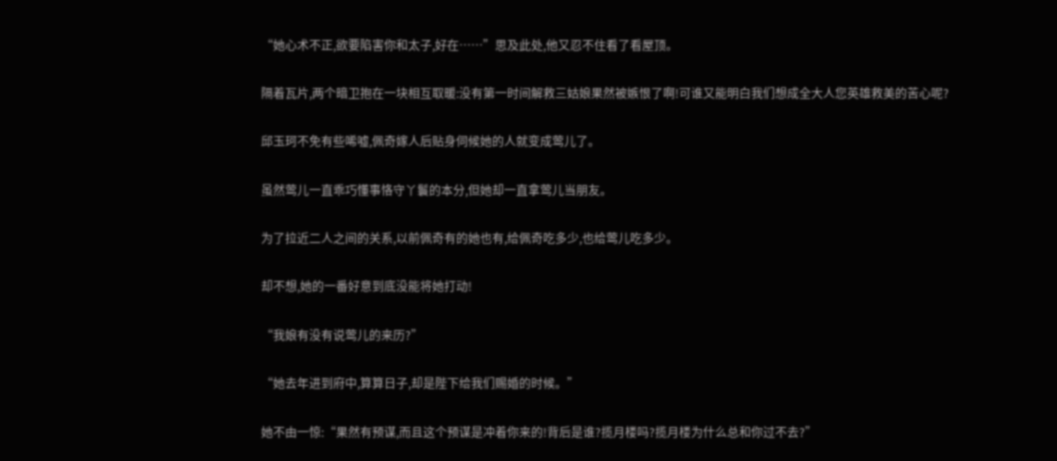“她心术不正,欲要陷害你和太子,好在……”思及此处,他又忍不住看了看屋顶。

隔着瓦片,两个暗卫抱在一块相互取暖:没有第一时间解救三姑娘果然被嫉恨了啊!可谁又能明白我们想成全大人您英雄救美的苦心呢?

邱玉珂不免有些唏嘘,佩奇嫁人后贴身伺候她的人就变成莺儿了。

虽然莺儿一直乖巧懂事恪守丫鬟的本分,但她却一直拿莺儿当朋友。

为了拉近二人之间的关系,以前佩奇有的她也有,给佩奇吃多少,也给莺儿吃多少。

却不想,她的一番好意到底没能将她打动!

“我娘有没有说莺儿的来历?”

“她去年进到府中,算算日子,却是陛下给我们赐婚的时候。”

她不由一惊:“果然有预谋,而且这个预谋是冲着你来的!背后是谁?揽月楼吗?揽月楼为什么总和你过不去?”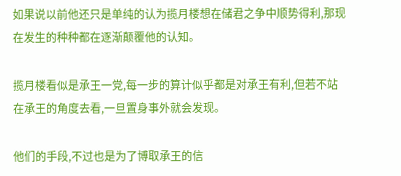如果说以前他还只是单纯的认为揽月楼想在储君之争中顺势得利,那现在发生的种种都在逐渐颠覆他的认知。

揽月楼看似是承王一党,每一步的算计似乎都是对承王有利,但若不站在承王的角度去看,一旦置身事外就会发现。

他们的手段,不过也是为了博取承王的信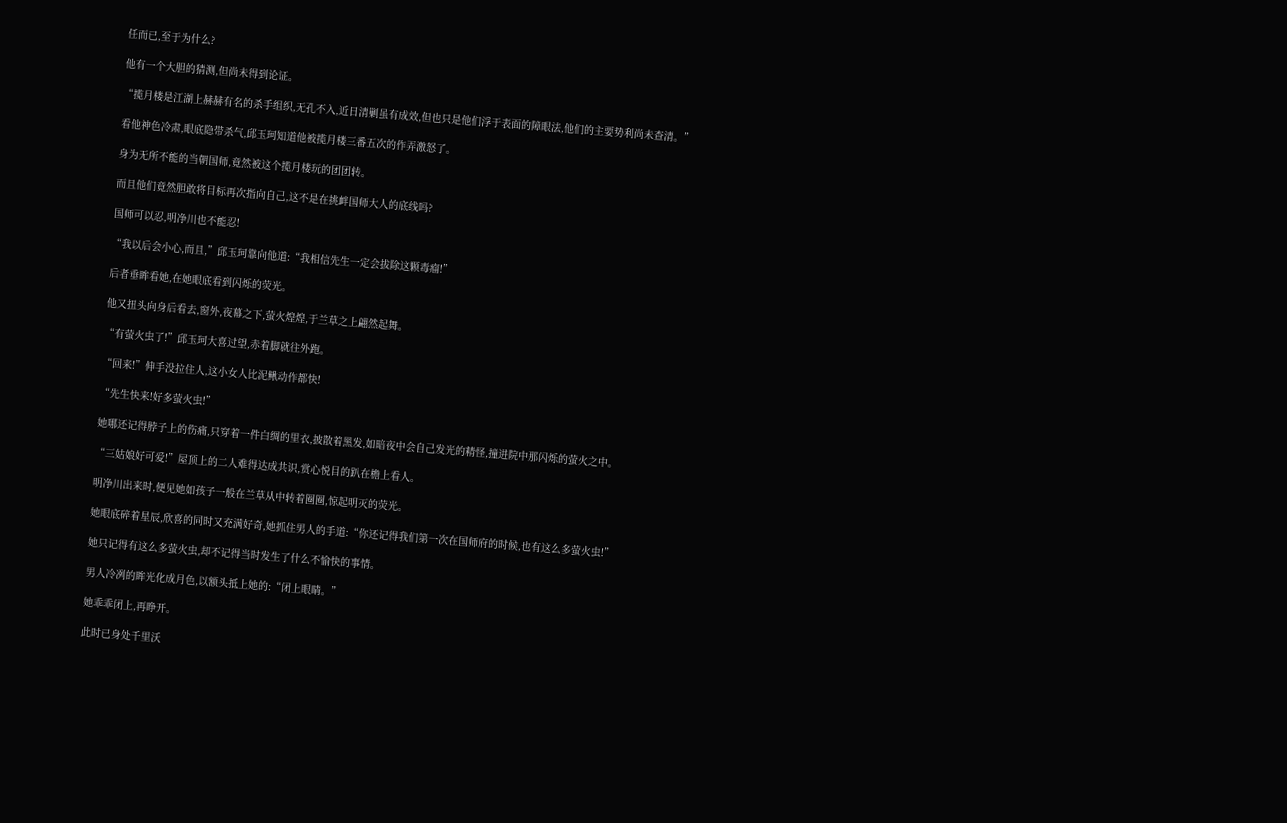任而已,至于为什么?

他有一个大胆的猜测,但尚未得到论证。

“揽月楼是江湖上赫赫有名的杀手组织,无孔不入,近日清剿虽有成效,但也只是他们浮于表面的障眼法,他们的主要势利尚未查清。”

看他神色冷肃,眼底隐带杀气,邱玉珂知道他被揽月楼三番五次的作弄激怒了。

身为无所不能的当朝国师,竟然被这个揽月楼玩的团团转。

而且他们竟然胆敢将目标再次指向自己,这不是在挑衅国师大人的底线吗?

国师可以忍,明净川也不能忍!

“我以后会小心,而且,”邱玉珂靠向他道:“我相信先生一定会拔除这颗毒瘤!”

后者垂眸看她,在她眼底看到闪烁的荧光。

他又扭头向身后看去,窗外,夜幕之下,萤火煌煌,于兰草之上翩然起舞。

“有萤火虫了!”邱玉珂大喜过望,赤着脚就往外跑。

“回来!”伸手没拉住人,这小女人比泥鳅动作都快!

“先生快来!好多萤火虫!”

她哪还记得脖子上的伤痛,只穿着一件白绸的里衣,披散着黑发,如暗夜中会自己发光的精怪,撞进院中那闪烁的萤火之中。

“三姑娘好可爱!”屋顶上的二人难得达成共识,赏心悦目的趴在檐上看人。

明净川出来时,便见她如孩子一般在兰草从中转着圈圈,惊起明灭的荧光。

她眼底碎着星辰,欣喜的同时又充满好奇,她抓住男人的手道:“你还记得我们第一次在国师府的时候,也有这么多萤火虫!”

她只记得有这么多萤火虫,却不记得当时发生了什么不愉快的事情。

男人冷冽的眸光化成月色,以额头抵上她的:“闭上眼睛。”

她乖乖闭上,再睁开。

此时已身处千里沃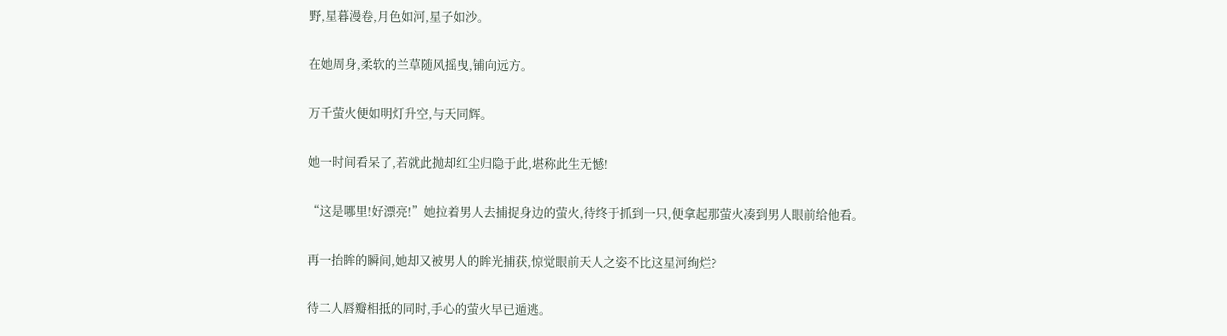野,星暮漫卷,月色如河,星子如沙。

在她周身,柔软的兰草随风摇曳,铺向远方。

万千萤火便如明灯升空,与天同辉。

她一时间看呆了,若就此抛却红尘归隐于此,堪称此生无憾!

“这是哪里!好漂亮!”她拉着男人去捕捉身边的萤火,待终于抓到一只,便拿起那萤火凑到男人眼前给他看。

再一抬眸的瞬间,她却又被男人的眸光捕获,惊觉眼前天人之姿不比这星河绚烂?

待二人唇瓣相抵的同时,手心的萤火早已遁逃。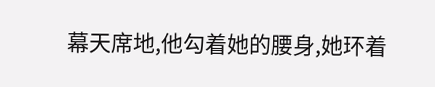幕天席地,他勾着她的腰身,她环着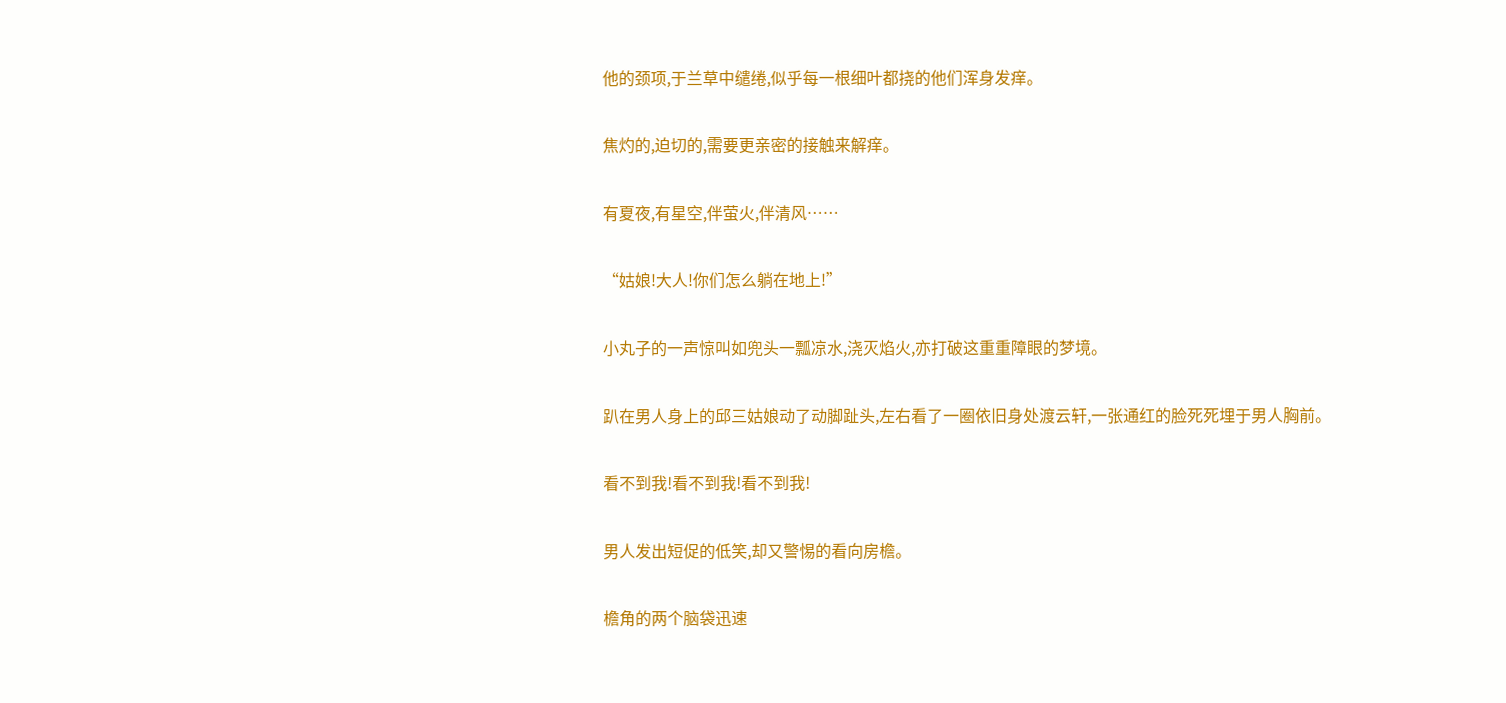他的颈项,于兰草中缱绻,似乎每一根细叶都挠的他们浑身发痒。

焦灼的,迫切的,需要更亲密的接触来解痒。

有夏夜,有星空,伴萤火,伴清风……

“姑娘!大人!你们怎么躺在地上!”

小丸子的一声惊叫如兜头一瓢凉水,浇灭焰火,亦打破这重重障眼的梦境。

趴在男人身上的邱三姑娘动了动脚趾头,左右看了一圈依旧身处渡云轩,一张通红的脸死死埋于男人胸前。

看不到我!看不到我!看不到我!

男人发出短促的低笑,却又警惕的看向房檐。

檐角的两个脑袋迅速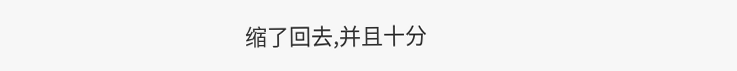缩了回去,并且十分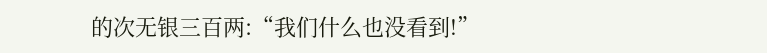的次无银三百两:“我们什么也没看到!”